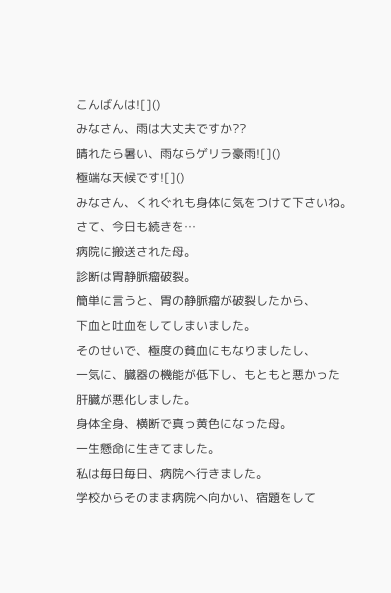こんばんは![]()
みなさん、雨は大丈夫ですか??
晴れたら暑い、雨ならゲリラ豪雨![]()
極端な天候です![]()
みなさん、くれぐれも身体に気をつけて下さいね。
さて、今日も続きを…
病院に搬送された母。
診断は胃静脈瘤破裂。
簡単に言うと、胃の静脈瘤が破裂したから、
下血と吐血をしてしまいました。
そのせいで、極度の貧血にもなりましたし、
一気に、臓器の機能が低下し、もともと悪かった
肝臓が悪化しました。
身体全身、横断で真っ黄色になった母。
一生懸命に生きてました。
私は毎日毎日、病院へ行きました。
学校からそのまま病院へ向かい、宿題をして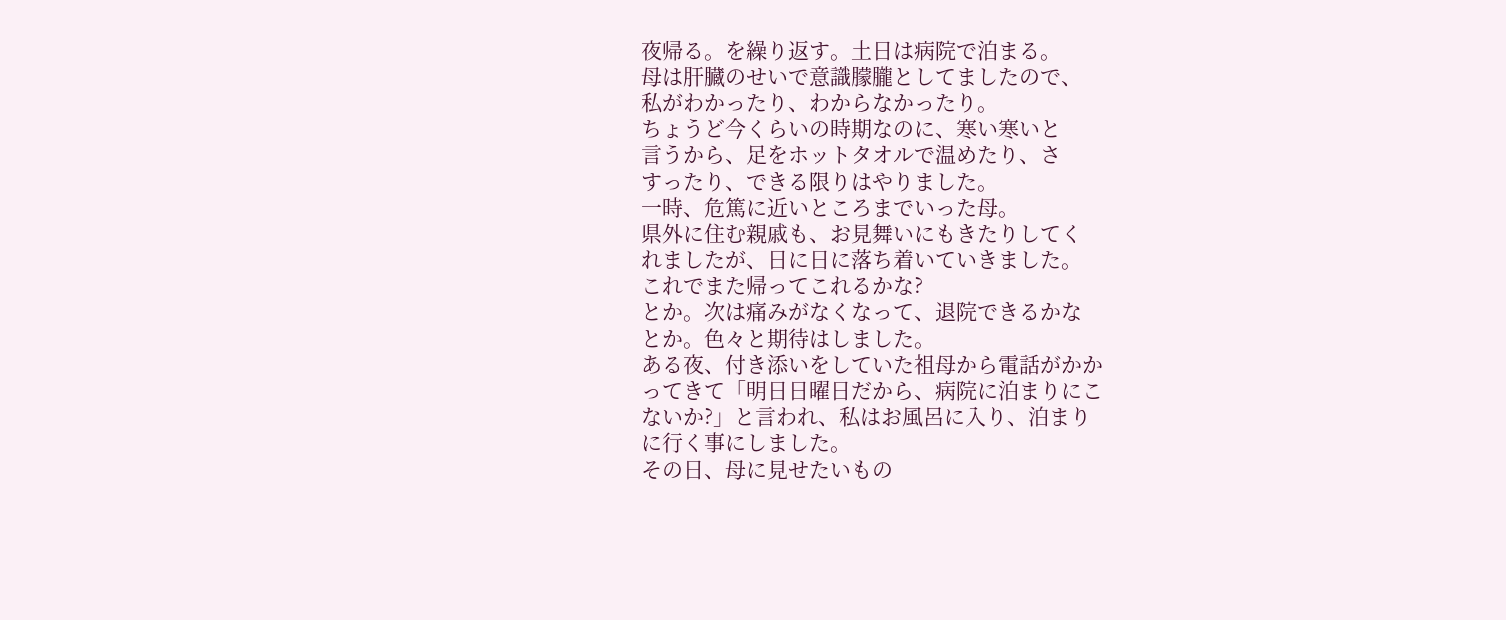夜帰る。を繰り返す。土日は病院で泊まる。
母は肝臓のせいで意識朦朧としてましたので、
私がわかったり、わからなかったり。
ちょうど今くらいの時期なのに、寒い寒いと
言うから、足をホットタオルで温めたり、さ
すったり、できる限りはやりました。
一時、危篤に近いところまでいった母。
県外に住む親戚も、お見舞いにもきたりしてく
れましたが、日に日に落ち着いていきました。
これでまた帰ってこれるかな?
とか。次は痛みがなくなって、退院できるかな
とか。色々と期待はしました。
ある夜、付き添いをしていた祖母から電話がかか
ってきて「明日日曜日だから、病院に泊まりにこ
ないか?」と言われ、私はお風呂に入り、泊まり
に行く事にしました。
その日、母に見せたいもの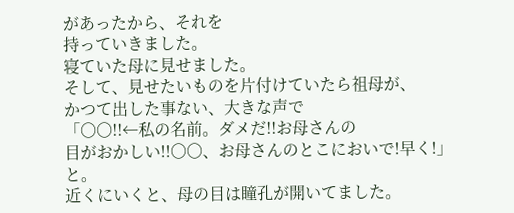があったから、それを
持っていきました。
寝ていた母に見せました。
そして、見せたいものを片付けていたら祖母が、
かつて出した事ない、大きな声で
「〇〇!!←私の名前。ダメだ!!お母さんの
目がおかしい!!〇〇、お母さんのとこにおいで!早く!」と。
近くにいくと、母の目は瞳孔が開いてました。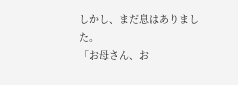しかし、まだ息はありました。
「お母さん、お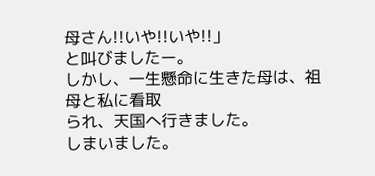母さん!!いや!!いや!!」
と叫びましたー。
しかし、一生懸命に生きた母は、祖母と私に看取
られ、天国へ行きました。
しまいました。